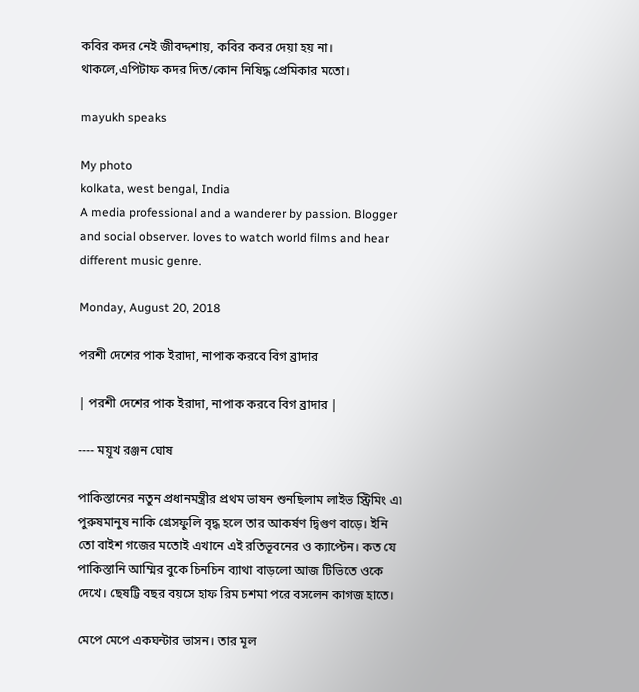কবির কদর নেই জীবদ্দশায়, কবির কবর দেয়া হয় না।
থাকলে,এপিটাফ কদর দিত/কোন নিষিদ্ধ প্রেমিকার মতো।

mayukh speaks

My photo
kolkata, west bengal, India
A media professional and a wanderer by passion. Blogger and social observer. loves to watch world films and hear different music genre.

Monday, August 20, 2018

পরশী দেশের পাক ইরাদা, নাপাক করবে বিগ ব্রাদার

| পরশী দেশের পাক ইরাদা, নাপাক করবে বিগ ব্রাদার |

---- ময়ূখ রঞ্জন ঘোষ

পাকিস্তানের নতুন প্রধানমন্ত্রীর প্রথম ভাষন শুনছিলাম লাইভ স্ট্রিমিং এ৷ পুরুষমানুষ নাকি গ্রেসফুলি বৃদ্ধ হলে তার আকর্ষণ দ্বিগুণ বাড়ে। ইনি  তো বাইশ গজের মতোই এখানে এই রতিভূবনের ও ক্যাপ্টেন। কত যে পাকিস্তানি আম্মির বুকে চিনচিন ব্যাথা বাড়লো আজ টিভিতে ওকে দেখে। ছেষট্টি বছর বয়সে হাফ রিম চশমা পরে বসলেন কাগজ হাতে।

মেপে মেপে একঘন্টার ভাসন। তার মূল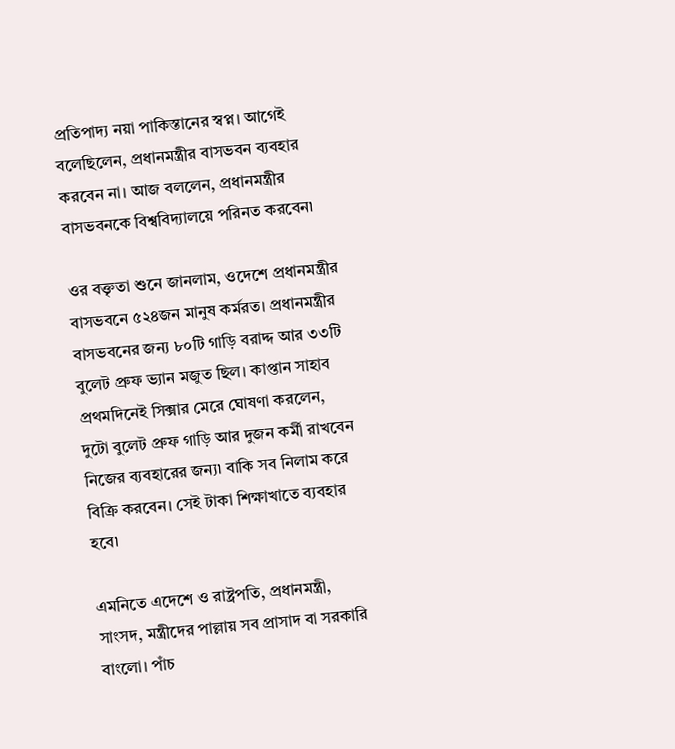প্রতিপাদ্য নয়া পাকিস্তানের স্বপ্ন। আগেই বলেছিলেন, প্রধানমন্ত্রীর বাসভবন ব্যবহার করবেন না। আজ বললেন, প্রধানমন্ত্রীর বাসভবনকে বিশ্ববিদ্যালয়ে পরিনত করবেন৷

ওর বক্তৃতা শুনে জানলাম, ওদেশে প্রধানমন্ত্রীর বাসভবনে ৫২৪জন মানুষ কর্মরত। প্রধানমন্ত্রীর বাসভবনের জন্য ৮০টি গাড়ি বরাদ্দ আর ৩৩টি বুলেট প্রুফ ভ্যান মজুত ছিল। কাপ্তান সাহাব প্রথমদিনেই সিক্সার মেরে ঘোষণা করলেন, দুটো বুলেট প্রুফ গাড়ি আর দুজন কর্মী রাখবেন নিজের ব্যবহারের জন্য৷ বাকি সব নিলাম করে বিক্রি করবেন। সেই টাকা শিক্ষাখাতে ব্যবহার হবে৷

এমনিতে এদেশে ও রাষ্ট্রপতি, প্রধানমন্ত্রী, সাংসদ, মন্ত্রীদের পাল্লায় সব প্রাসাদ বা সরকারি বাংলো। পাঁচ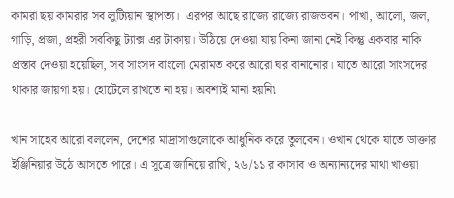কামরা ছয় কামরার সব লুট্যিয়ান স্থাপত্য।  এরপর আছে রাজ্যে রাজ্যে রাজভবন। পাখা, আলো, জল, গাড়ি, প্রজা, প্রহরী সবকিছু ট্যাক্স এর টাকায়। উঠিয়ে দেওয়া যায় কিনা জানা নেই কিন্তু একবার নাকি প্রস্তাব দেওয়া হয়েছিল, সব সাংসদ বাংলো মেরামত করে আরো ঘর বানানোর। যাতে আরো সাংসদের থাকার জায়গা হয়। হোটেলে রাখতে না হয়। অবশ্যই মানা হয়নি৷

খান সাহেব আরো বললেন, দেশের মাদ্রাসাগুলোকে আধুনিক করে তুলবেন। ওখান থেকে যাতে ডাক্তার ইঞ্জিনিয়ার উঠে আসতে পারে। এ সূত্রে জানিয়ে রাখি, ২৬/১১ র কাসাব ও অন্যান্যদের মাথা খাওয়া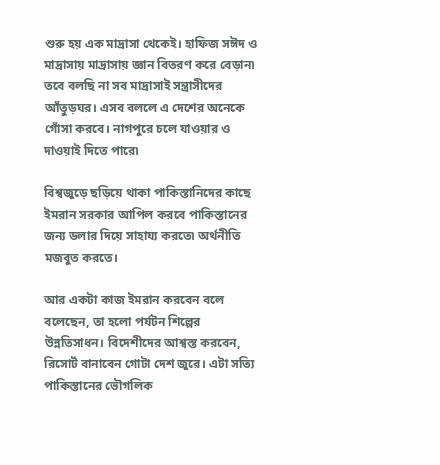শুরু হয় এক মাদ্রাসা থেকেই। হাফিজ সঈদ ও মাদ্রাসায় মাদ্রাসায় জ্ঞান বিতরণ করে বেড়ান৷ তবে বলছি না সব মাদ্রাসাই সন্ত্রাসীদের আঁতুড়ঘর। এসব বললে এ দেশের অনেকে গোঁসা করবে। নাগপুরে চলে যাওয়ার ও দাওয়াই দিতে পারে৷

বিশ্বজুড়ে ছড়িয়ে থাকা পাকিস্তানিদের কাছে ইমরান সরকার আপিল করবে পাকিস্তানের জন্য ডলার দিয়ে সাহায্য করতে৷ অর্থনীতি মজবুত করতে।

আর একটা কাজ ইমরান করবেন বলে বলেছেন, তা হলো পর্যটন শিল্পের উন্নতিসাধন। বিদেশীদের আশ্বস্ত করবেন, রিসোর্ট বানাবেন গোটা দেশ জুরে। এটা সত্যি পাকিস্তানের ভৌগলিক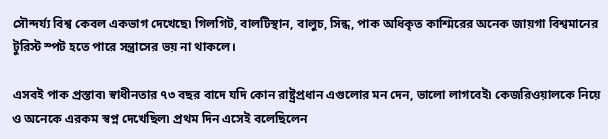সৌন্দর্য্য বিশ্ব কেবল একভাগ দেখেছে৷ গিলগিট, বালটিস্থান, বালুচ, সিন্ধ, পাক অধিকৃত কাশ্মিরের অনেক জায়গা বিশ্বমানের টুরিস্ট স্পট হতে পারে সন্ত্রাসের ভয় না থাকলে।

এসবই পাক প্রস্তাব৷ স্বাধীনতার ৭৩ বছর বাদে যদি কোন রাষ্ট্রপ্রধান এগুলোর মন দেন, ভালো লাগবেই৷ কেজরিওয়ালকে নিয়ে ও অনেকে এরকম স্বপ্ন দেখেছিল৷ প্রথম দিন এসেই বলেছিলেন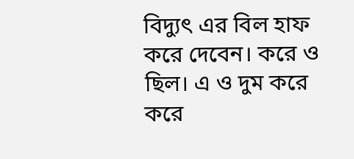বিদ্যুৎ এর বিল হাফ করে দেবেন। করে ও ছিল। এ ও দুম করে করে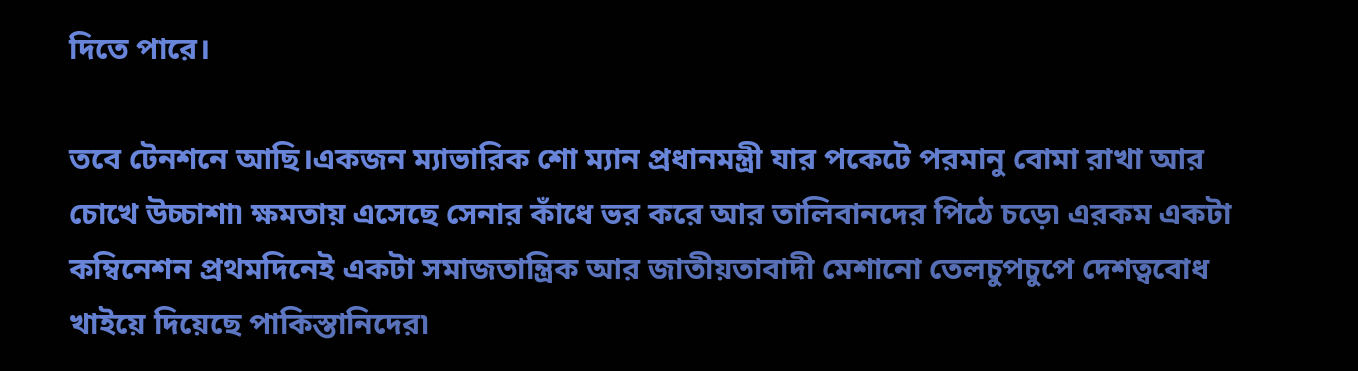দিতে পারে।

তবে টেনশনে আছি।একজন ম্যাভারিক শো ম্যান প্রধানমন্ত্রী যার পকেটে পরমানু বোমা রাখা আর চোখে উচ্চাশা৷ ক্ষমতায় এসেছে সেনার কাঁধে ভর করে আর তালিবানদের পিঠে চড়ে৷ এরকম একটা কম্বিনেশন প্রথমদিনেই একটা সমাজতান্ত্রিক আর জাতীয়তাবাদী মেশানো তেলচুপচুপে দেশত্ববোধ খাইয়ে দিয়েছে পাকিস্তানিদের৷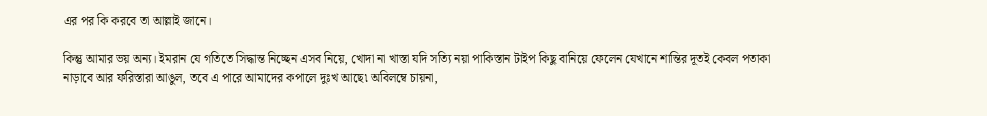এর পর কি করবে তা আল্লাই জানে।

কিন্তু আমার ভয় অন্য। ইমরান যে গতিতে সিদ্ধান্ত নিচ্ছেন এসব নিয়ে, খোদা না খাস্তা যদি সত্যি নয়া পাকিস্তান টাইপ কিছু বানিয়ে ফেলেন যেখানে শান্তির দূতই কেবল পতাকা নাড়াবে আর ফরিস্তারা আঙুল, তবে এ পারে আমাদের কপালে দুঃখ আছে৷ অবিলম্বে চায়না,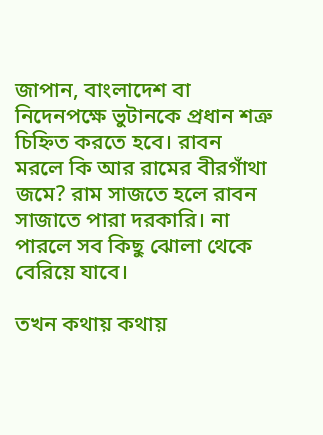জাপান, বাংলাদেশ বা নিদেনপক্ষে ভুটানকে প্রধান শত্রু চিহ্নিত করতে হবে। রাবন মরলে কি আর রামের বীরগাঁথা জমে? রাম সাজতে হলে রাবন সাজাতে পারা দরকারি। না পারলে সব কিছু ঝোলা থেকে বেরিয়ে যাবে।

তখন কথায় কথায়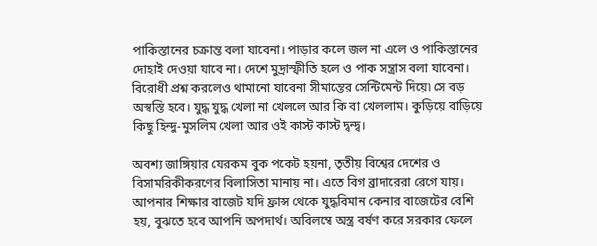পাকিস্তানের চক্রান্ত বলা যাবেনা। পাড়ার কলে জল না এলে ও পাকিস্তানের দোহাই দেওয়া যাবে না। দেশে মুদ্রাস্ফীতি হলে ও পাক সন্ত্রাস বলা যাবেনা। বিরোধী প্রশ্ন করলেও থামানো যাবেনা সীমান্তের সেন্টিমেন্ট দিয়ে৷ সে বড় অস্বস্তি হবে। যুদ্ধ যুদ্ধ খেলা না খেললে আর কি বা খেললাম। কুড়িয়ে বাড়িয়ে কিছু হিন্দু-মুসলিম খেলা আর ওই কাস্ট কাস্ট দ্বন্দ্ব।

অবশ্য জাঙ্গিয়ার যেরকম বুক পকেট হয়না, তৃতীয় বিশ্বের দেশের ও বিসামরিকীকরণের বিলাসিতা মানায় না। এতে বিগ ব্রাদারেরা রেগে যায়। আপনার শিক্ষার বাজেট যদি ফ্রান্স থেকে যুদ্ধবিমান কেনার বাজেটের বেশি হয়, বুঝতে হবে আপনি অপদার্থ। অবিলম্বে অস্ত্র বর্ষণ করে সরকার ফেলে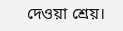দেওয়া শ্রেয়।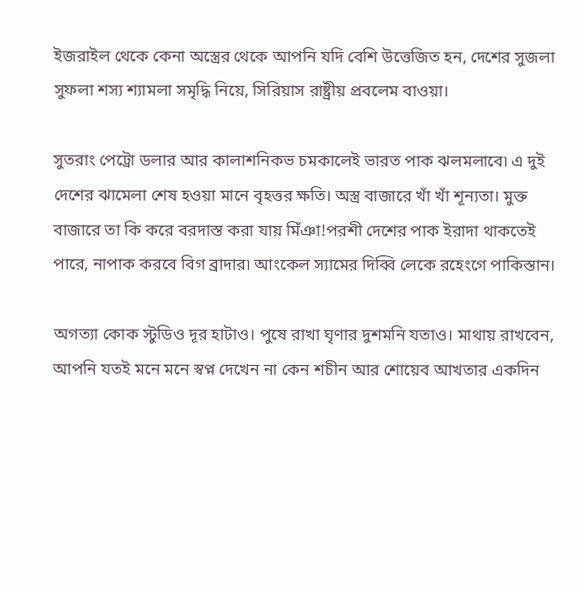ইজরাইল থেকে কেনা অস্ত্রের থেকে আপনি যদি বেশি উত্তেজিত হন, দেশের সুজলা সুফলা শস্য শ্যামলা সমৃদ্ধি নিয়ে, সিরিয়াস রাষ্ট্রীয় প্রবলেম বাওয়া।

সুতরাং পেট্রো ডলার আর কালাশনিকভ চমকালেই ভারত পাক ঝলমলাবে৷ এ দুই দেশের ঝামেলা শেষ হওয়া মানে বৃহত্তর ক্ষতি। অস্ত্র বাজারে খাঁ খাঁ শূন্যতা। মুক্ত বাজারে তা কি করে বরদাস্ত করা যায় মিঁঞা!পরশী দেশের পাক ইরাদা থাকতেই পারে, নাপাক করবে বিগ ব্রাদার৷ আংকেল স্যামের দিব্বি লেকে রহেংগে পাকিস্তান।

অগত্যা কোক স্টুডিও দূর হাটাও। পুষে রাখা ঘৃণার দুশমনি যতাও। মাথায় রাখবেন,  আপনি যতই মনে মনে স্বপ্ন দেখেন না কেন শচীন আর শোয়েব আখতার একদিন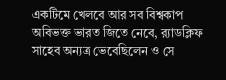একটিমে খেলবে আর সব বিশ্বকাপ অবিভক্ত ভারত জিতে নেবে, র‍্যাডক্লিফ সাহেব অন্যত্র ভেবেছিলেন ও সে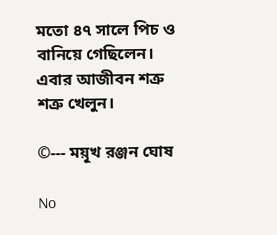মতো ৪৭ সালে পিচ ও বানিয়ে গেছিলেন। এবার আজীবন শত্রু শত্রু খেলুন।

©--- ময়ূখ রঞ্জন ঘোষ

No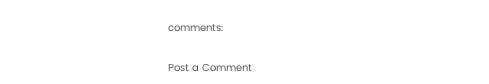comments:

Post a Comment